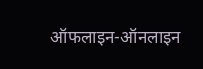ऑफलाइन-ऑनलाइन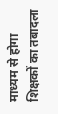माध्यम से होगा शिक्षकों का तबादला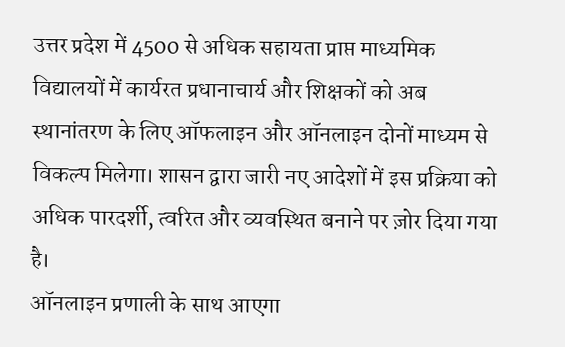उत्तर प्रदेश में 4500 से अधिक सहायता प्राप्त माध्यमिक विद्यालयों में कार्यरत प्रधानाचार्य और शिक्षकों को अब स्थानांतरण के लिए ऑफलाइन और ऑनलाइन दोनों माध्यम से विकल्प मिलेगा। शासन द्वारा जारी नए आदेशों में इस प्रक्रिया को अधिक पारदर्शी, त्वरित और व्यवस्थित बनाने पर ज़ोर दिया गया है।
ऑनलाइन प्रणाली के साथ आएगा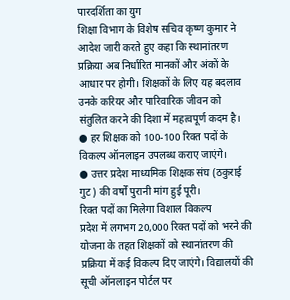पारदर्शिता का युग
शिक्षा विभाग के विशेष सचिव कृष्ण कुमार ने आदेश जारी करते हुए कहा कि स्थानांतरण प्रक्रिया अब निर्धारित मानकों और अंकों के आधार पर होगी। शिक्षकों के लिए यह बदलाव उनके करियर और पारिवारिक जीवन को संतुलित करने की दिशा में महत्वपूर्ण कदम है।
● हर शिक्षक को 100-100 रिक्त पदों के विकल्प ऑनलाइन उपलब्ध कराए जाएंगे।
● उत्तर प्रदेश माध्यमिक शिक्षक संघ (ठकुराई गुट) की वर्षों पुरानी मांग हुई पूरी।
रिक्त पदों का मिलेगा विशाल विकल्प
प्रदेश में लगभग 20,000 रिक्त पदों को भरने की योजना के तहत शिक्षकों को स्थानांतरण की प्रक्रिया में कई विकल्प दिए जाएंगे। विद्यालयों की सूची ऑनलाइन पोर्टल पर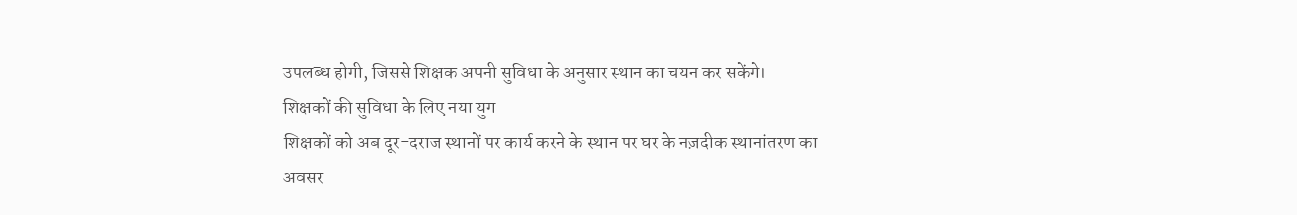उपलब्ध होगी, जिससे शिक्षक अपनी सुविधा के अनुसार स्थान का चयन कर सकेंगे।
शिक्षकों की सुविधा के लिए नया युग
शिक्षकों को अब दूर-दराज स्थानों पर कार्य करने के स्थान पर घर के नज़दीक स्थानांतरण का अवसर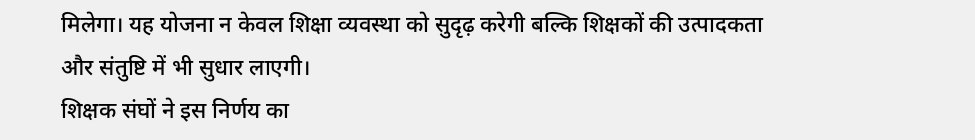मिलेगा। यह योजना न केवल शिक्षा व्यवस्था को सुदृढ़ करेगी बल्कि शिक्षकों की उत्पादकता और संतुष्टि में भी सुधार लाएगी।
शिक्षक संघों ने इस निर्णय का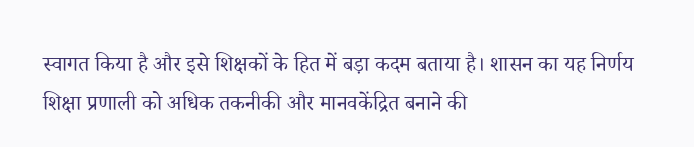स्वागत किया है और इसे शिक्षकों के हित में बड़ा कदम बताया है। शासन का यह निर्णय शिक्षा प्रणाली को अधिक तकनीकी और मानवकेंद्रित बनाने की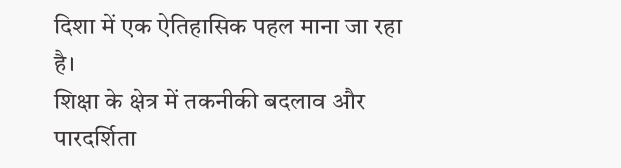दिशा में एक ऐतिहासिक पहल माना जा रहा है।
शिक्षा के क्षेत्र में तकनीकी बदलाव और पारदर्शिता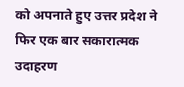को अपनाते हुए उत्तर प्रदेश ने फिर एक बार सकारात्मक उदाहरण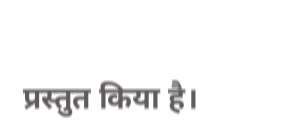प्रस्तुत किया है।